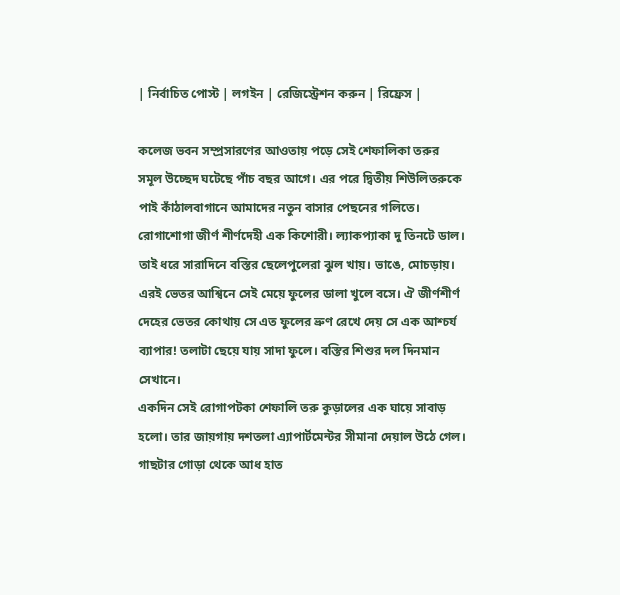| নির্বাচিত পোস্ট | লগইন | রেজিস্ট্রেশন করুন | রিফ্রেস |

কলেজ ভবন সম্প্রসারণের আওতায় পড়ে সেই শেফালিকা তরুর সমূল উচ্ছেদ ঘটেছে পাঁচ বছর আগে। এর পরে দ্বিতীয় শিউলিতরুকে পাই কাঁঠালবাগানে আমাদের নতুন বাসার পেছনের গলিতে। রোগাশোগা জীর্ণ শীর্ণদেহী এক কিশোরী। ল্যাকপ্যাকা দু তিনটে ডাল। তাই ধরে সারাদিনে বস্তির ছেলেপুলেরা ঝুল খায়। ভাঙে, মোচড়ায়। এরই ভেতর আশ্বিনে সেই মেয়ে ফুলের ডালা খুলে বসে। ঐ জীর্ণশীর্ণ দেহের ভেতর কোথায় সে এত ফুলের ভ্রুণ রেখে দেয় সে এক আশ্চর্য ব্যাপার! তলাটা ছেয়ে যায় সাদা ফুলে। বস্তির শিশুর দল দিনমান সেখানে।
একদিন সেই রোগাপটকা শেফালি তরু কুড়ালের এক ঘায়ে সাবাড় হলো। তার জায়গায় দশতলা এ্যাপার্টমেন্টর সীমানা দেয়াল উঠে গেল। গাছটার গোড়া থেকে আধ হাত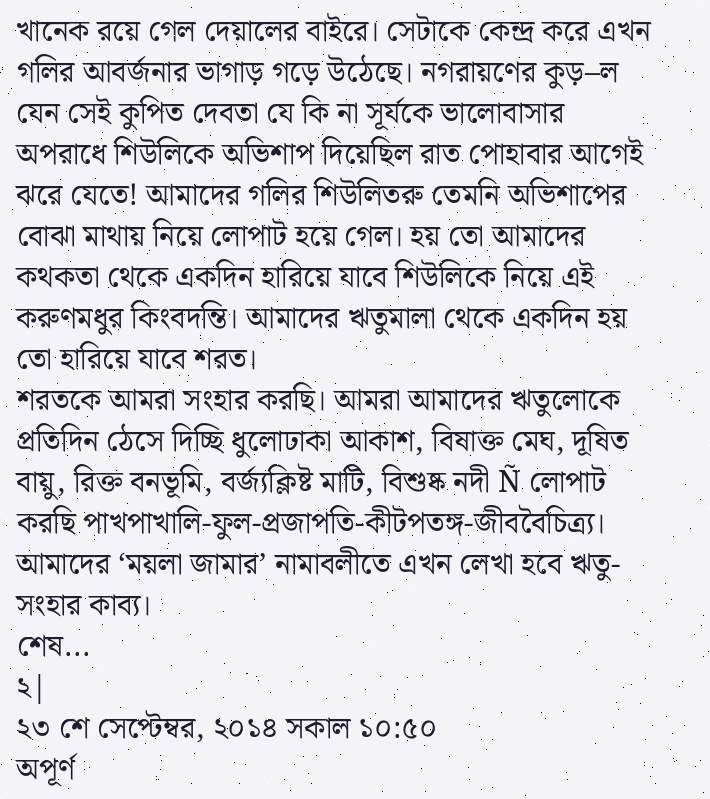খানেক রয়ে গেল দেয়ালের বাইরে। সেটাকে কেন্দ্র করে এখন গলির আবর্জনার ভাগাড় গড়ে উঠেছে। নগরায়ণের কুড়–ল যেন সেই কুপিত দেবতা যে কি না সূর্যকে ভালোবাসার অপরাধে শিউলিকে অভিশাপ দিয়েছিল রাত পোহাবার আগেই ঝরে যেতে! আমাদের গলির শিউলিতরু তেমনি অভিশাপের বোঝা মাথায় নিয়ে লোপাট হয়ে গেল। হয় তো আমাদের কথকতা থেকে একদিন হারিয়ে যাবে শিউলিকে নিয়ে এই করুণমধুর কিংবদন্তি। আমাদের ঋতুমালা থেকে একদিন হয় তো হারিয়ে যাবে শরত।
শরতকে আমরা সংহার করছি। আমরা আমাদের ঋতুলোকে প্রতিদিন ঠেসে দিচ্ছি ধুলোঢাকা আকাশ, বিষাক্ত মেঘ, দূষিত বায়ু, রিক্ত বনভূমি, বর্জ্যক্লিষ্ট মাটি, বিশুষ্ক নদী Ñ লোপাট করছি পাখপাখালি-ফুল-প্রজাপতি-কীটপতঙ্গ-জীববৈচিত্র্য। আমাদের ‘ময়লা জামার’ নামাবলীতে এখন লেখা হবে ঋতু-সংহার কাব্য।
শেষ...
২|
২৩ শে সেপ্টেম্বর, ২০১৪ সকাল ১০:৫০
অপূর্ণ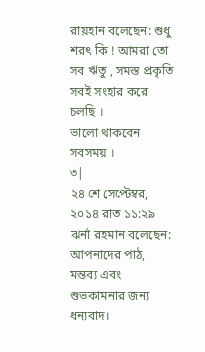রায়হান বলেছেন: শুধু শরৎ কি ! আমরা তো সব ঋতু , সমস্ত প্রকৃতি সবই সংহার করে চলছি ।
ভালো থাকবেন সবসময় ।
৩|
২৪ শে সেপ্টেম্বর, ২০১৪ রাত ১১:২৯
ঝর্না রহমান বলেছেন: আপনাদের পাঠ, মন্তব্য এবং শুভকামনার জন্য ধন্যবাদ।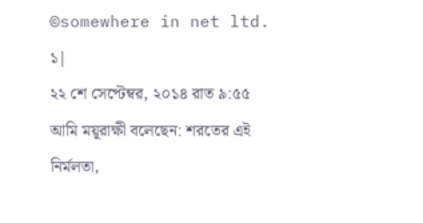©somewhere in net ltd.
১|
২২ শে সেপ্টেম্বর, ২০১৪ রাত ৯:৫৫
আমি ময়ূরাক্ষী বলেছেন: শরতের এই নির্মলতা,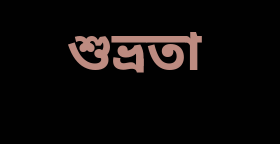শুভ্রতা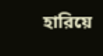হারিয়ে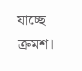যাচ্ছে ক্রমশ।